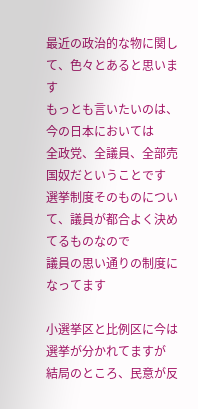最近の政治的な物に関して、色々とあると思います
もっとも言いたいのは、今の日本においては
全政党、全議員、全部売国奴だということです
選挙制度そのものについて、議員が都合よく決めてるものなので
議員の思い通りの制度になってます

小選挙区と比例区に今は選挙が分かれてますが
結局のところ、民意が反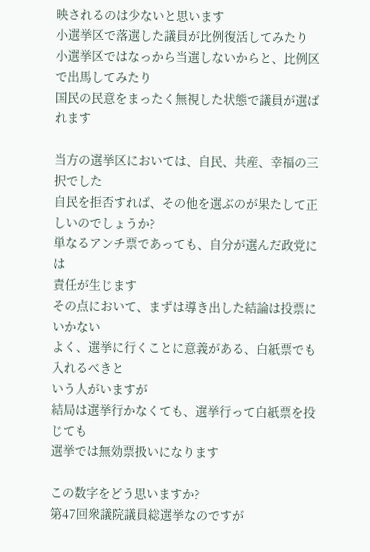映されるのは少ないと思います
小選挙区で落選した議員が比例復活してみたり
小選挙区ではなっから当選しないからと、比例区で出馬してみたり
国民の民意をまったく無視した状態で議員が選ばれます

当方の選挙区においては、自民、共産、幸福の三択でした
自民を拒否すれば、その他を選ぶのが果たして正しいのでしょうか?
単なるアンチ票であっても、自分が選んだ政党には
責任が生じます
その点において、まずは導き出した結論は投票にいかない
よく、選挙に行くことに意義がある、白紙票でも入れるべきと
いう人がいますが
結局は選挙行かなくても、選挙行って白紙票を投じても
選挙では無効票扱いになります

この数字をどう思いますか?
第47回衆議院議員総選挙なのですが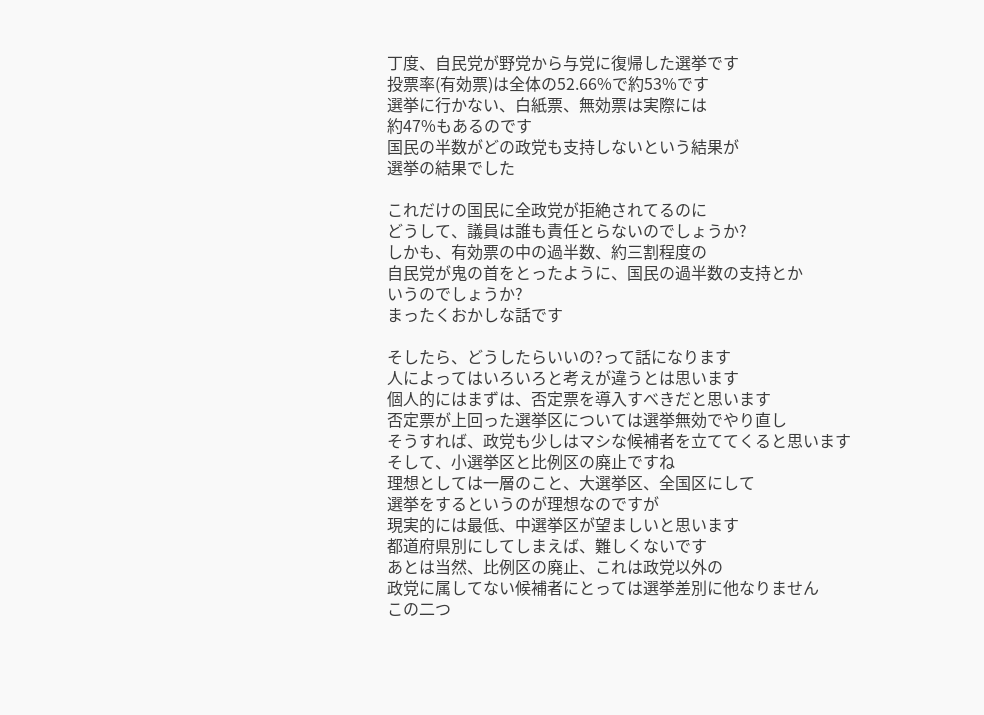丁度、自民党が野党から与党に復帰した選挙です
投票率(有効票)は全体の52.66%で約53%です
選挙に行かない、白紙票、無効票は実際には
約47%もあるのです
国民の半数がどの政党も支持しないという結果が
選挙の結果でした

これだけの国民に全政党が拒絶されてるのに
どうして、議員は誰も責任とらないのでしょうか?
しかも、有効票の中の過半数、約三割程度の
自民党が鬼の首をとったように、国民の過半数の支持とか
いうのでしょうか?
まったくおかしな話です

そしたら、どうしたらいいの?って話になります
人によってはいろいろと考えが違うとは思います
個人的にはまずは、否定票を導入すべきだと思います
否定票が上回った選挙区については選挙無効でやり直し
そうすれば、政党も少しはマシな候補者を立ててくると思います
そして、小選挙区と比例区の廃止ですね
理想としては一層のこと、大選挙区、全国区にして
選挙をするというのが理想なのですが
現実的には最低、中選挙区が望ましいと思います
都道府県別にしてしまえば、難しくないです
あとは当然、比例区の廃止、これは政党以外の
政党に属してない候補者にとっては選挙差別に他なりません
この二つ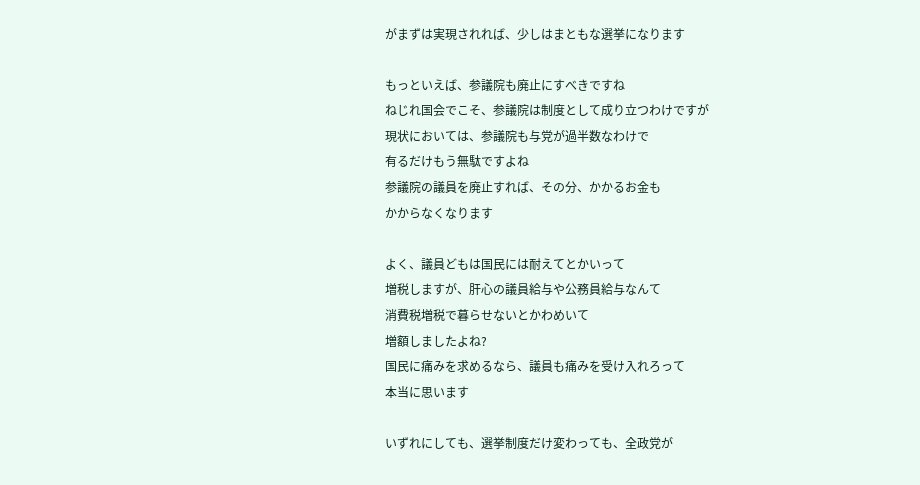がまずは実現されれば、少しはまともな選挙になります

もっといえば、参議院も廃止にすべきですね
ねじれ国会でこそ、参議院は制度として成り立つわけですが
現状においては、参議院も与党が過半数なわけで
有るだけもう無駄ですよね
参議院の議員を廃止すれば、その分、かかるお金も
かからなくなります

よく、議員どもは国民には耐えてとかいって
増税しますが、肝心の議員給与や公務員給与なんて
消費税増税で暮らせないとかわめいて
増額しましたよね?
国民に痛みを求めるなら、議員も痛みを受け入れろって
本当に思います

いずれにしても、選挙制度だけ変わっても、全政党が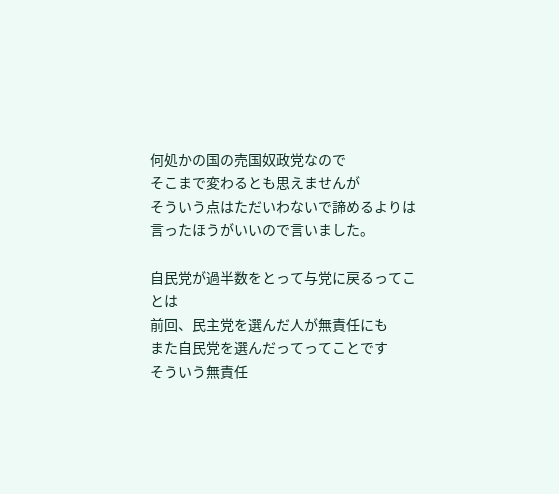何処かの国の売国奴政党なので
そこまで変わるとも思えませんが
そういう点はただいわないで諦めるよりは
言ったほうがいいので言いました。

自民党が過半数をとって与党に戻るってことは
前回、民主党を選んだ人が無責任にも
また自民党を選んだってってことです
そういう無責任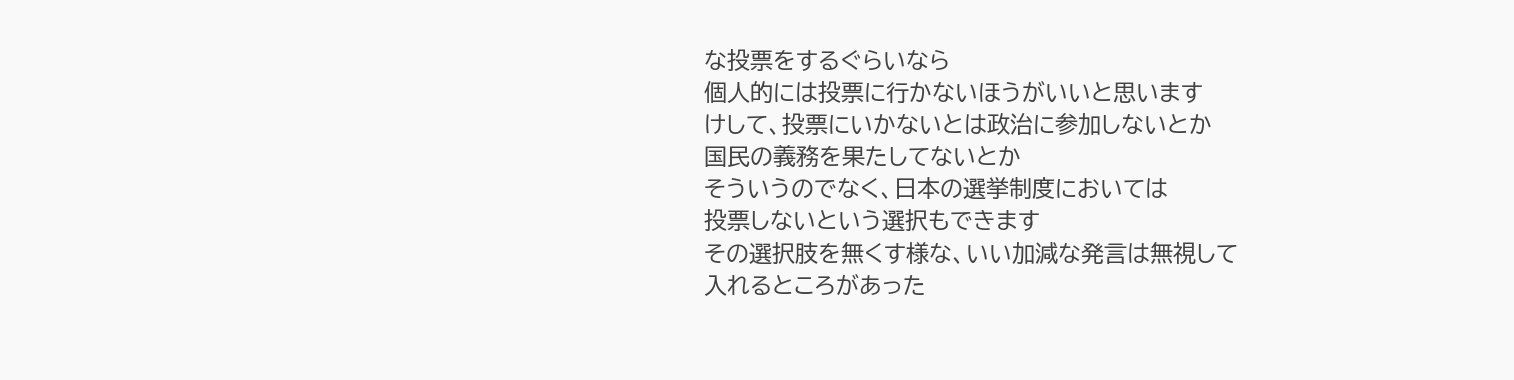な投票をするぐらいなら
個人的には投票に行かないほうがいいと思います
けして、投票にいかないとは政治に参加しないとか
国民の義務を果たしてないとか
そういうのでなく、日本の選挙制度においては
投票しないという選択もできます
その選択肢を無くす様な、いい加減な発言は無視して
入れるところがあった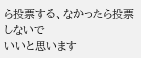ら投票する、なかったら投票しないで
いいと思います